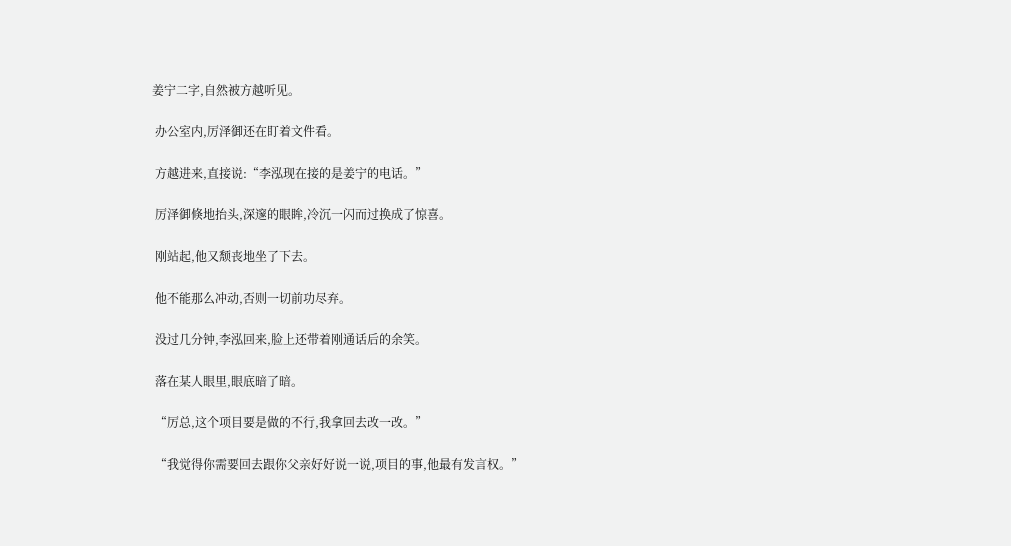姜宁二字,自然被方越听见。

 办公室内,厉泽御还在盯着文件看。

 方越进来,直接说:“李泓现在接的是姜宁的电话。”

 厉泽御倏地抬头,深邃的眼眸,冷沉一闪而过换成了惊喜。

 刚站起,他又颓丧地坐了下去。

 他不能那么冲动,否则一切前功尽弃。

 没过几分钟,李泓回来,脸上还带着刚通话后的余笑。

 落在某人眼里,眼底暗了暗。

 “厉总,这个项目要是做的不行,我拿回去改一改。”

 “我觉得你需要回去跟你父亲好好说一说,项目的事,他最有发言权。”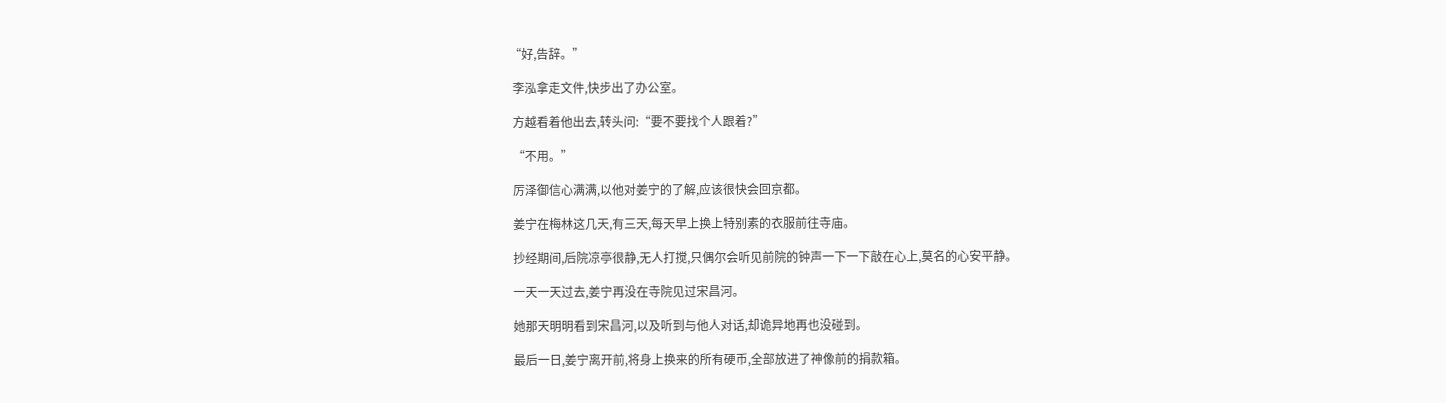“好,告辞。”

 李泓拿走文件,快步出了办公室。

 方越看着他出去,转头问:“要不要找个人跟着?”

 “不用。”

 厉泽御信心满满,以他对姜宁的了解,应该很快会回京都。

 姜宁在梅林这几天,有三天,每天早上换上特别素的衣服前往寺庙。

 抄经期间,后院凉亭很静,无人打搅,只偶尔会听见前院的钟声一下一下敲在心上,莫名的心安平静。

 一天一天过去,姜宁再没在寺院见过宋昌河。

 她那天明明看到宋昌河,以及听到与他人对话,却诡异地再也没碰到。

 最后一日,姜宁离开前,将身上换来的所有硬币,全部放进了神像前的捐款箱。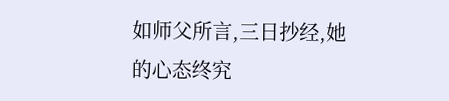如师父所言,三日抄经,她的心态终究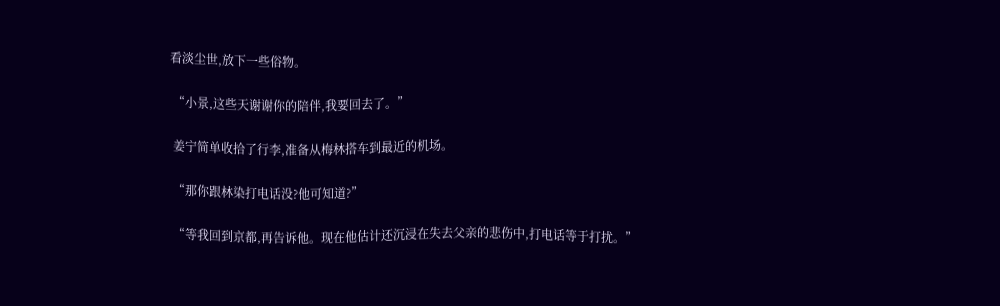看淡尘世,放下一些俗物。

 “小景,这些天谢谢你的陪伴,我要回去了。”

 姜宁简单收拾了行李,准备从梅林搭车到最近的机场。

 “那你跟林染打电话没?他可知道?”

 “等我回到京都,再告诉他。现在他估计还沉浸在失去父亲的悲伤中,打电话等于打扰。”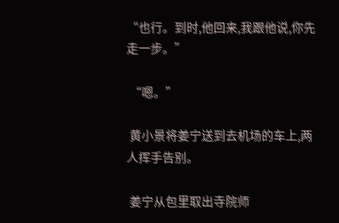“也行。到时,他回来,我跟他说,你先走一步。”

 “嗯。”

 黄小景将姜宁送到去机场的车上,两人挥手告别。

 姜宁从包里取出寺院师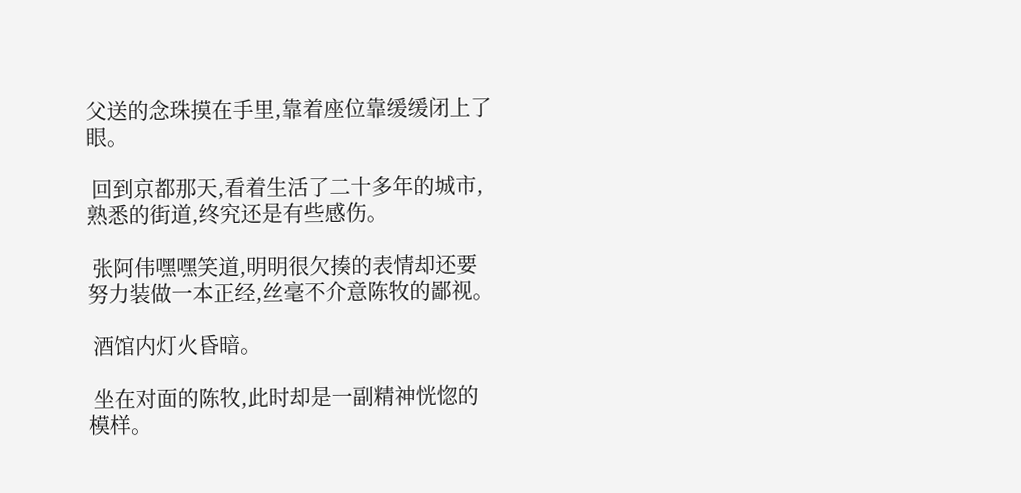父送的念珠摸在手里,靠着座位靠缓缓闭上了眼。

 回到京都那天,看着生活了二十多年的城市,熟悉的街道,终究还是有些感伤。

 张阿伟嘿嘿笑道,明明很欠揍的表情却还要努力装做一本正经,丝毫不介意陈牧的鄙视。

 酒馆内灯火昏暗。

 坐在对面的陈牧,此时却是一副精神恍惚的模样。